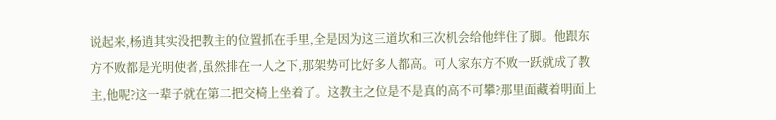说起来,杨逍其实没把教主的位置抓在手里,全是因为这三道坎和三次机会给他绊住了脚。他跟东方不败都是光明使者,虽然排在一人之下,那架势可比好多人都高。可人家东方不败一跃就成了教主,他呢?这一辈子就在第二把交椅上坐着了。这教主之位是不是真的高不可攀?那里面藏着明面上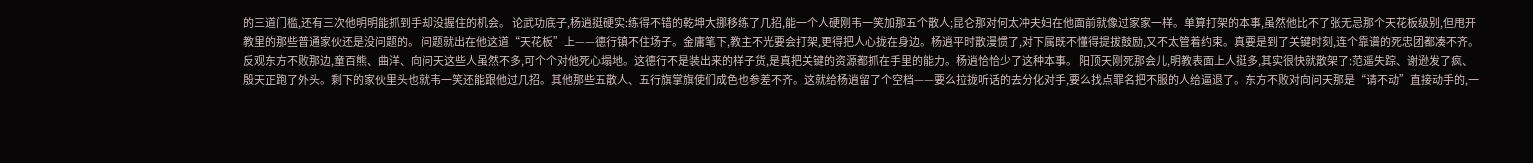的三道门槛,还有三次他明明能抓到手却没握住的机会。 论武功底子,杨逍挺硬实:练得不错的乾坤大挪移练了几招,能一个人硬刚韦一笑加那五个散人;昆仑那对何太冲夫妇在他面前就像过家家一样。单算打架的本事,虽然他比不了张无忌那个天花板级别,但甩开教里的那些普通家伙还是没问题的。 问题就出在他这道“天花板”上——德行镇不住场子。金庸笔下,教主不光要会打架,更得把人心拢在身边。杨逍平时散漫惯了,对下属既不懂得提拔鼓励,又不太管着约束。真要是到了关键时刻,连个靠谱的死忠团都凑不齐。反观东方不败那边,童百熊、曲洋、向问天这些人虽然不多,可个个对他死心塌地。这德行不是装出来的样子货,是真把关键的资源都抓在手里的能力。杨逍恰恰少了这种本事。 阳顶天刚死那会儿,明教表面上人挺多,其实很快就散架了:范遥失踪、谢逊发了疯、殷天正跑了外头。剩下的家伙里头也就韦一笑还能跟他过几招。其他那些五散人、五行旗掌旗使们成色也参差不齐。这就给杨逍留了个空档——要么拉拢听话的去分化对手,要么找点罪名把不服的人给逼退了。东方不败对向问天那是“请不动”直接动手的,一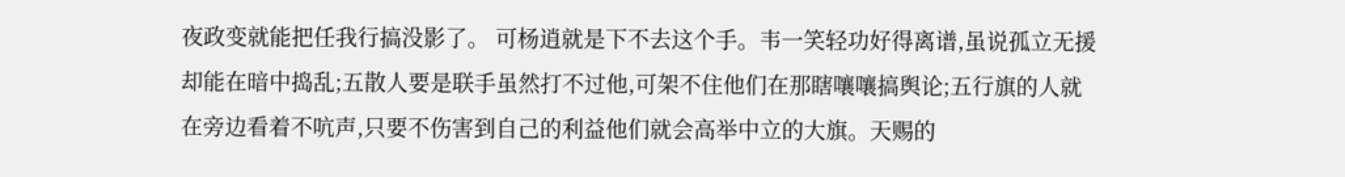夜政变就能把任我行搞没影了。 可杨逍就是下不去这个手。韦一笑轻功好得离谱,虽说孤立无援却能在暗中捣乱;五散人要是联手虽然打不过他,可架不住他们在那瞎嚷嚷搞舆论;五行旗的人就在旁边看着不吭声,只要不伤害到自己的利益他们就会高举中立的大旗。天赐的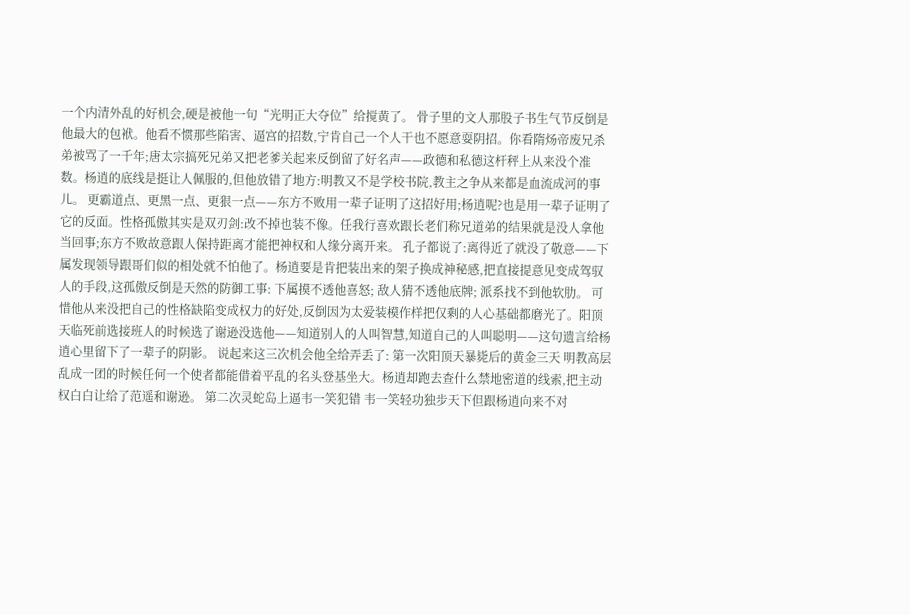一个内清外乱的好机会,硬是被他一句“光明正大夺位”给搅黄了。 骨子里的文人那股子书生气节反倒是他最大的包袱。他看不惯那些陷害、逼宫的招数,宁肯自己一个人干也不愿意耍阴招。你看隋炀帝废兄杀弟被骂了一千年;唐太宗搞死兄弟又把老爹关起来反倒留了好名声——政德和私德这杆秤上从来没个准数。杨逍的底线是挺让人佩服的,但他放错了地方:明教又不是学校书院,教主之争从来都是血流成河的事儿。 更霸道点、更黑一点、更狠一点——东方不败用一辈子证明了这招好用;杨逍呢?也是用一辈子证明了它的反面。性格孤傲其实是双刃剑:改不掉也装不像。任我行喜欢跟长老们称兄道弟的结果就是没人拿他当回事;东方不败故意跟人保持距离才能把神权和人缘分离开来。 孔子都说了:离得近了就没了敬意——下属发现领导跟哥们似的相处就不怕他了。杨逍要是肯把装出来的架子换成神秘感,把直接提意见变成驾驭人的手段,这孤傲反倒是天然的防御工事: 下属摸不透他喜怒; 敌人猜不透他底牌; 派系找不到他软肋。 可惜他从来没把自己的性格缺陷变成权力的好处,反倒因为太爱装模作样把仅剩的人心基础都磨光了。阳顶天临死前选接班人的时候选了谢逊没选他——知道别人的人叫智慧,知道自己的人叫聪明——这句遗言给杨逍心里留下了一辈子的阴影。 说起来这三次机会他全给弄丢了: 第一次阳顶天暴毙后的黄金三天 明教高层乱成一团的时候任何一个使者都能借着平乱的名头登基坐大。杨逍却跑去查什么禁地密道的线索,把主动权白白让给了范遥和谢逊。 第二次灵蛇岛上逼韦一笑犯错 韦一笑轻功独步天下但跟杨逍向来不对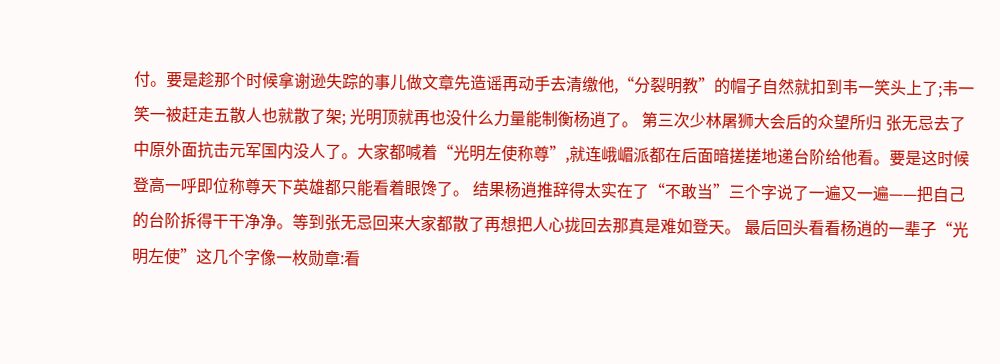付。要是趁那个时候拿谢逊失踪的事儿做文章先造谣再动手去清缴他,“分裂明教”的帽子自然就扣到韦一笑头上了;韦一笑一被赶走五散人也就散了架; 光明顶就再也没什么力量能制衡杨逍了。 第三次少林屠狮大会后的众望所归 张无忌去了中原外面抗击元军国内没人了。大家都喊着“光明左使称尊”,就连峨嵋派都在后面暗搓搓地递台阶给他看。要是这时候登高一呼即位称尊天下英雄都只能看着眼馋了。 结果杨逍推辞得太实在了“不敢当”三个字说了一遍又一遍——把自己的台阶拆得干干净净。等到张无忌回来大家都散了再想把人心拢回去那真是难如登天。 最后回头看看杨逍的一辈子“光明左使”这几个字像一枚勋章:看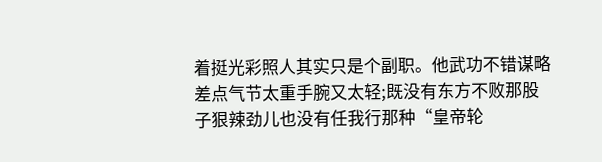着挺光彩照人其实只是个副职。他武功不错谋略差点气节太重手腕又太轻;既没有东方不败那股子狠辣劲儿也没有任我行那种“皇帝轮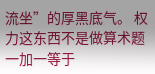流坐”的厚黑底气。 权力这东西不是做算术题一加一等于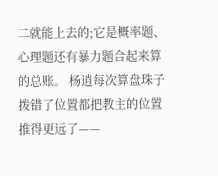二就能上去的;它是概率题、心理题还有暴力题合起来算的总账。 杨逍每次算盘珠子拨错了位置都把教主的位置推得更远了——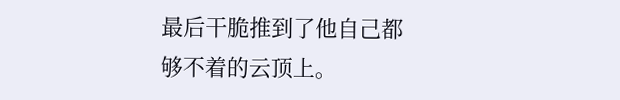最后干脆推到了他自己都够不着的云顶上。